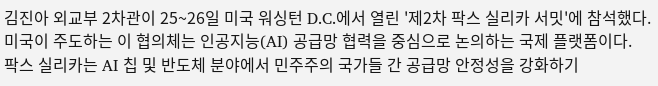김진아 외교부 2차관이 25~26일 미국 워싱턴 D.C.에서 열린 '제2차 팍스 실리카 서밋'에 참석했다. 미국이 주도하는 이 협의체는 인공지능(AI) 공급망 협력을 중심으로 논의하는 국제 플랫폼이다.
팍스 실리카는 AI 칩 및 반도체 분야에서 민주주의 국가들 간 공급망 안정성을 강화하기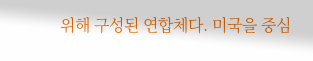위해 구성된 연합체다. 미국을 중심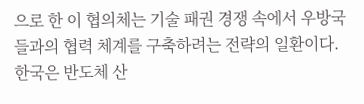으로 한 이 협의체는 기술 패권 경쟁 속에서 우방국들과의 협력 체계를 구축하려는 전략의 일환이다.
한국은 반도체 산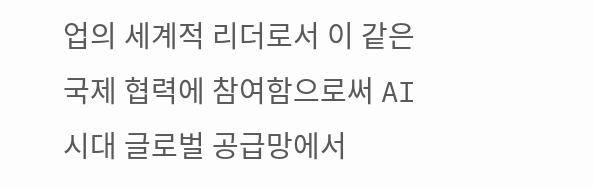업의 세계적 리더로서 이 같은 국제 협력에 참여함으로써 AI 시대 글로벌 공급망에서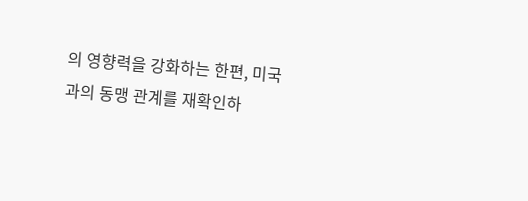의 영향력을 강화하는 한편, 미국과의 동맹 관계를 재확인하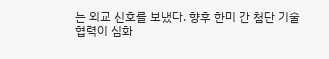는 외교 신호를 보냈다. 향후 한미 간 첨단 기술 협력이 심화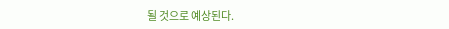될 것으로 예상된다.